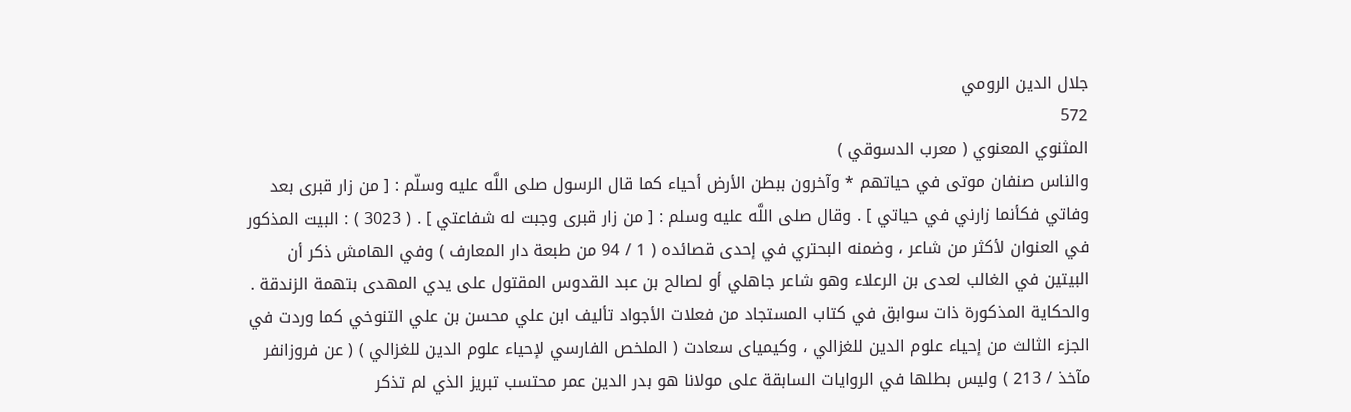جلال الدين الرومي
572
المثنوي المعنوي ( معرب الدسوقي )
والناس صنفان موتى في حياتهم * وآخرون ببطن الأرض أحياء كما قال الرسول صلى اللَّه عليه وسلّم : [ من زار قبرى بعد وفاتي فكأنما زارني في حياتي ] . وقال صلى اللَّه عليه وسلم : [ من زار قبرى وجبت له شفاعتي ] . ( 3023 ) : البيت المذكور في العنوان لأكثر من شاعر ، وضمنه البحتري في إحدى قصائده ( 1 / 94 من طبعة دار المعارف ) وفي الهامش ذكر أن البيتين في الغالب لعدى بن الرعلاء وهو شاعر جاهلي أو لصالح بن عبد القدوس المقتول على يدي المهدى بتهمة الزندقة . والحكاية المذكورة ذات سوابق في كتاب المستجاد من فعلات الأجواد تأليف ابن علي محسن بن علي التنوخي كما وردت في الجزء الثالث من إحياء علوم الدين للغزالي ، وكيمياى سعادت ( الملخص الفارسي لإحياء علوم الدين للغزالي ) ( عن فروزانفر مآخذ / 213 ) وليس بطلها في الروايات السابقة على مولانا هو بدر الدين عمر محتسب تبريز الذي لم تذكر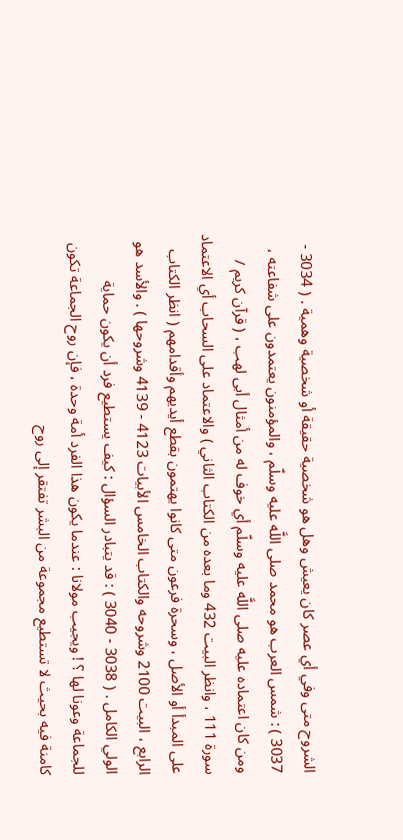الشروح متى وفي أي عصر كان يعيش وهل هو شخصية حقيقة أو شخصية وهمية . ( 3034 - 3037 ) : شمس العرب هو محمد صلى اللَّه عليه وسلّم ، والمؤمنون يعتمدون على شفاعته ، ومن كان اعتماده عليه صلى اللَّه عليه وسلّم أي خوف له من أمثال أبى لهب ، ( قرآن كريم / سورة 111 ، وانظر البيت 432 وما بعده من الكتاب الثاني ) والاعتماد على السحاب أي الاعتماد على المبدأ أو الأصل ، وسحرة فرعون متى كانوا يهتمون بقطع أيديهم وأقدامهم ( انظر الكتاب الرابع ، البيت 2100 وشروحه والكتاب الخامس الأبيات 4123 - 4139 وشروحها ) . والأسد هو الولي الكامل . ( 3038 - 3040 ) : قد يتبادر السؤال : كيف يستطيع فرد أن يكون حماية للجماعة وعونا لها ؟ ! ويجيب مولانا : عندما يكون هذا الفرد أمة وحدة ، فإن روح الجماعة تكون كامنة فيه بحيث لا تستطيع مجموعة من البشر تفتقر إلى روح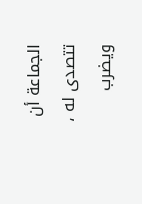الجماعة أن تتصدى له ، ويضرب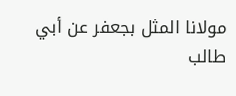مولانا المثل بجعفر عن أبي طالب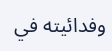وفدائيته في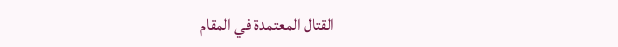القتال المعتمدة في المقام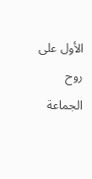الأول على روح الجماعة